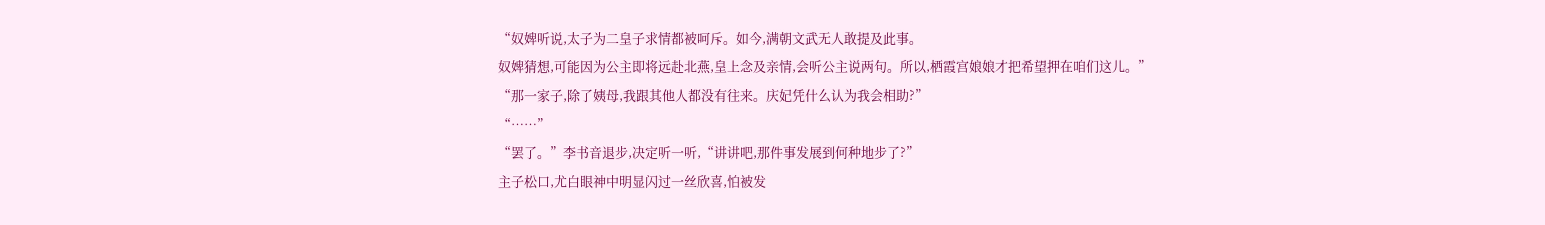“奴婢听说,太子为二皇子求情都被呵斥。如今,满朝文武无人敢提及此事。
奴婢猜想,可能因为公主即将远赴北燕,皇上念及亲情,会听公主说两句。所以,栖霞宫娘娘才把希望押在咱们这儿。”
“那一家子,除了姨母,我跟其他人都没有往来。庆妃凭什么认为我会相助?”
“……”
“罢了。”李书音退步,决定听一听,“讲讲吧,那件事发展到何种地步了?”
主子松口,尤白眼神中明显闪过一丝欣喜,怕被发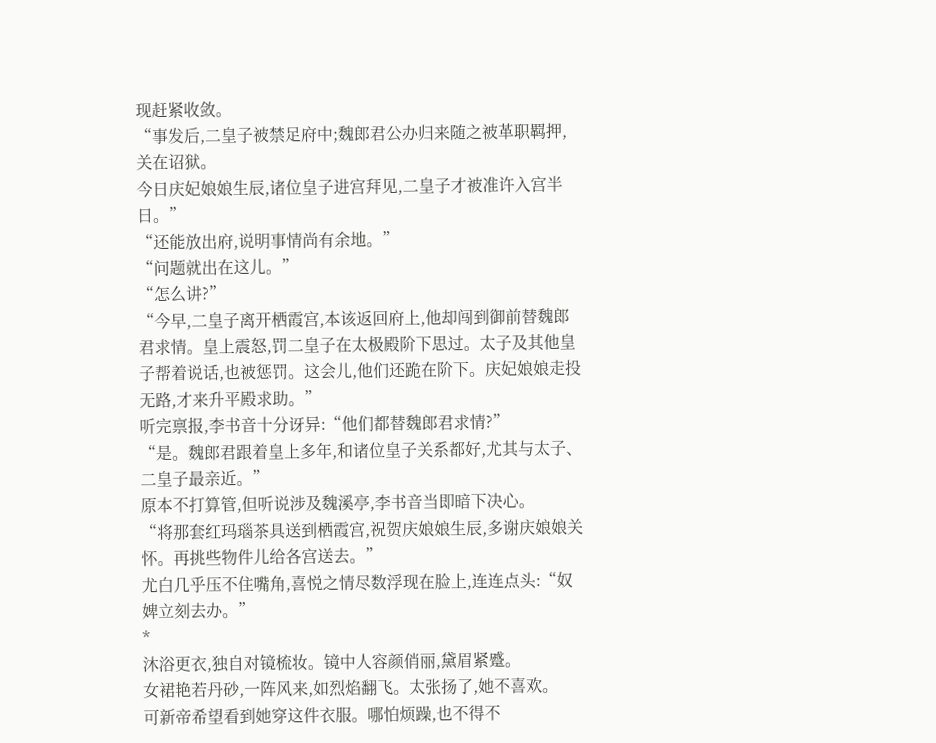现赶紧收敛。
“事发后,二皇子被禁足府中;魏郎君公办归来随之被革职羁押,关在诏狱。
今日庆妃娘娘生辰,诸位皇子进宫拜见,二皇子才被准许入宫半日。”
“还能放出府,说明事情尚有余地。”
“问题就出在这儿。”
“怎么讲?”
“今早,二皇子离开栖霞宫,本该返回府上,他却闯到御前替魏郎君求情。皇上震怒,罚二皇子在太极殿阶下思过。太子及其他皇子帮着说话,也被惩罚。这会儿,他们还跪在阶下。庆妃娘娘走投无路,才来升平殿求助。”
听完禀报,李书音十分讶异:“他们都替魏郎君求情?”
“是。魏郎君跟着皇上多年,和诸位皇子关系都好,尤其与太子、二皇子最亲近。”
原本不打算管,但听说涉及魏溪亭,李书音当即暗下决心。
“将那套红玛瑙茶具送到栖霞宫,祝贺庆娘娘生辰,多谢庆娘娘关怀。再挑些物件儿给各宫送去。”
尤白几乎压不住嘴角,喜悦之情尽数浮现在脸上,连连点头:“奴婢立刻去办。”
*
沐浴更衣,独自对镜梳妆。镜中人容颜俏丽,黛眉紧蹙。
女裙艳若丹砂,一阵风来,如烈焰翻飞。太张扬了,她不喜欢。
可新帝希望看到她穿这件衣服。哪怕烦躁,也不得不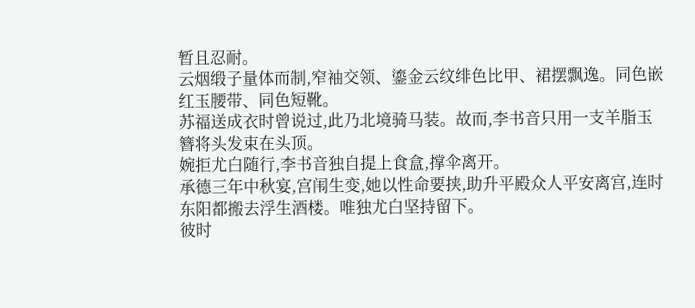暂且忍耐。
云烟缎子量体而制,窄袖交领、鎏金云纹绯色比甲、裙摆飘逸。同色嵌红玉腰带、同色短靴。
苏福送成衣时曾说过,此乃北境骑马装。故而,李书音只用一支羊脂玉簪将头发束在头顶。
婉拒尤白随行,李书音独自提上食盒,撑伞离开。
承德三年中秋宴,宫闱生变,她以性命要挟,助升平殿众人平安离宫,连时东阳都搬去浮生酒楼。唯独尤白坚持留下。
彼时